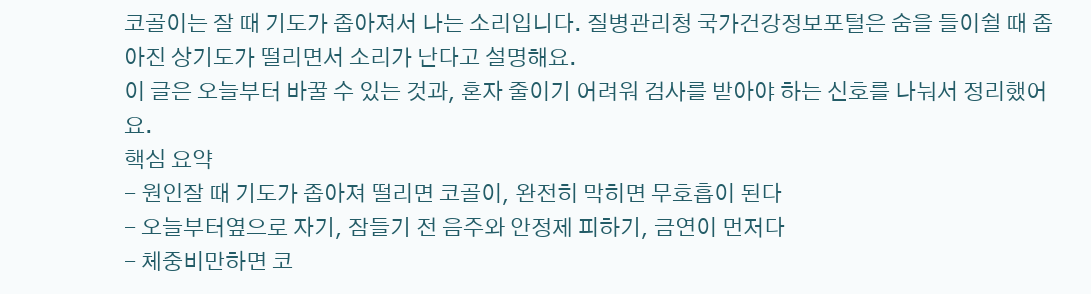코골이는 잘 때 기도가 좁아져서 나는 소리입니다. 질병관리청 국가건강정보포털은 숨을 들이쉴 때 좁아진 상기도가 떨리면서 소리가 난다고 설명해요.
이 글은 오늘부터 바꿀 수 있는 것과, 혼자 줄이기 어려워 검사를 받아야 하는 신호를 나눠서 정리했어요.
핵심 요약
- 원인잘 때 기도가 좁아져 떨리면 코골이, 완전히 막히면 무호흡이 된다
- 오늘부터옆으로 자기, 잠들기 전 음주와 안정제 피하기, 금연이 먼저다
- 체중비만하면 코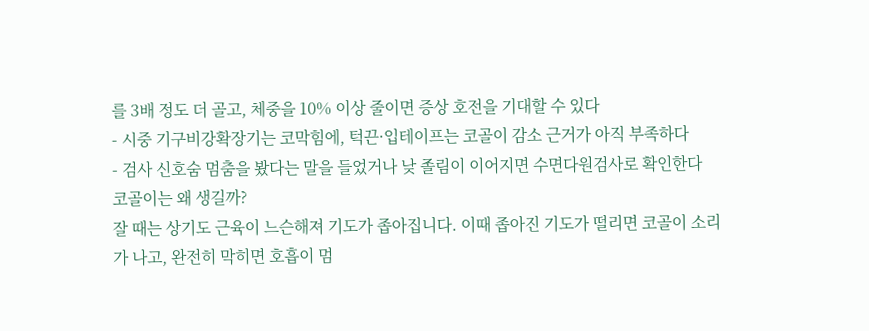를 3배 정도 더 골고, 체중을 10% 이상 줄이면 증상 호전을 기대할 수 있다
- 시중 기구비강확장기는 코막힘에, 턱끈·입테이프는 코골이 감소 근거가 아직 부족하다
- 검사 신호숨 멈춤을 봤다는 말을 들었거나 낮 졸림이 이어지면 수면다원검사로 확인한다
코골이는 왜 생길까?
잘 때는 상기도 근육이 느슨해져 기도가 좁아집니다. 이때 좁아진 기도가 떨리면 코골이 소리가 나고, 완전히 막히면 호흡이 멈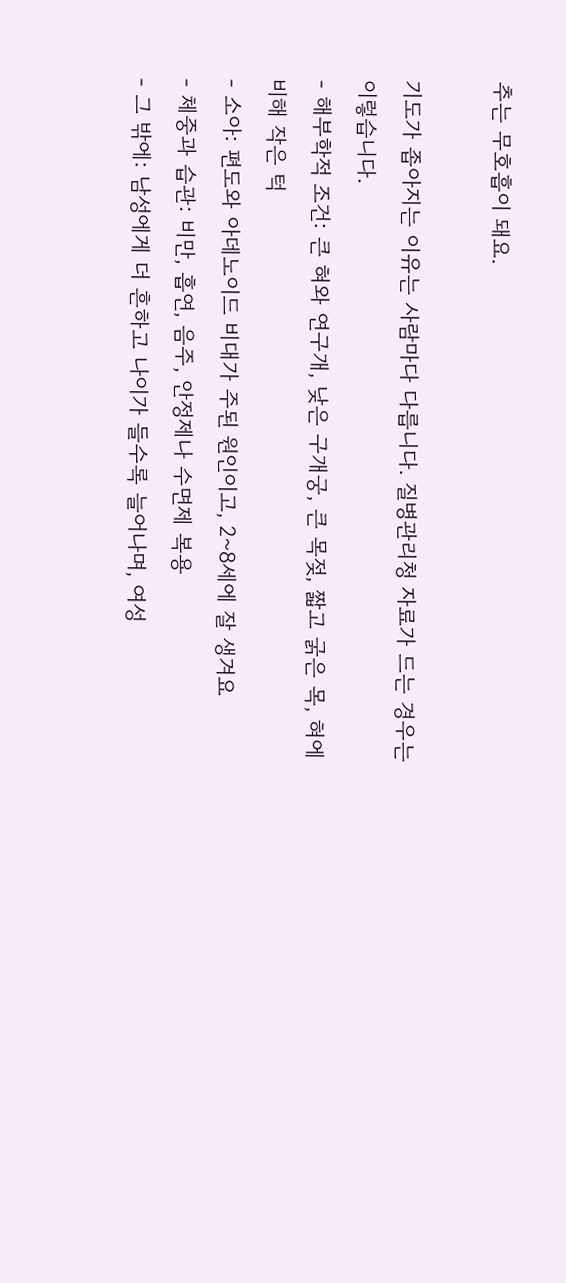추는 무호흡이 돼요.

기도가 좁아지는 이유는 사람마다 다릅니다. 질병관리청 자료가 드는 경우는 이렇습니다.
- 해부학적 조건: 큰 혀와 연구개, 낮은 구개궁, 큰 목젖, 짧고 굵은 목, 혀에 비해 작은 턱
- 소아: 편도와 아데노이드 비대가 주된 원인이고, 2~8세에 잘 생겨요
- 체중과 습관: 비만, 흡연, 음주, 안정제나 수면제 복용
- 그 밖에: 남성에게 더 흔하고 나이가 들수록 늘어나며, 여성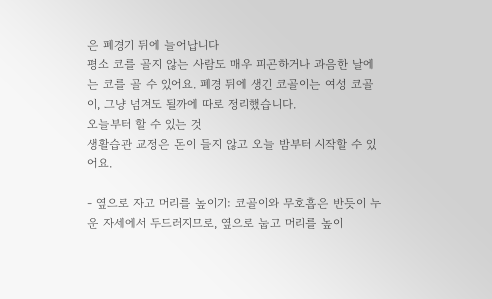은 폐경기 뒤에 늘어납니다
평소 코를 골지 않는 사람도 매우 피곤하거나 과음한 날에는 코를 골 수 있어요. 폐경 뒤에 생긴 코골이는 여성 코골이, 그냥 넘겨도 될까에 따로 정리했습니다.
오늘부터 할 수 있는 것
생활습관 교정은 돈이 들지 않고 오늘 밤부터 시작할 수 있어요.

- 옆으로 자고 머리를 높이기: 코골이와 무호흡은 반듯이 누운 자세에서 두드러지므로, 옆으로 눕고 머리를 높이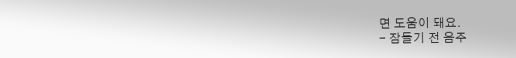면 도움이 돼요.
- 잠들기 전 음주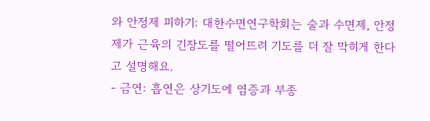와 안정제 피하기: 대한수면연구학회는 술과 수면제, 안정제가 근육의 긴장도를 떨어뜨려 기도를 더 잘 막히게 한다고 설명해요.
- 금연: 흡연은 상기도에 염증과 부종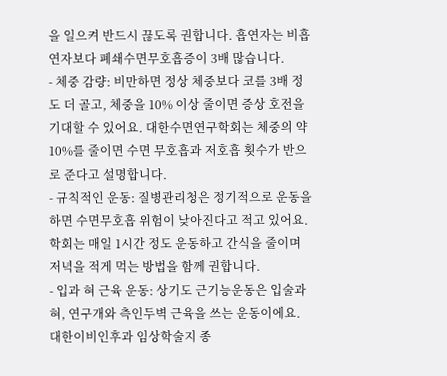을 일으켜 반드시 끊도록 권합니다. 흡연자는 비흡연자보다 폐쇄수면무호흡증이 3배 많습니다.
- 체중 감량: 비만하면 정상 체중보다 코를 3배 정도 더 골고, 체중을 10% 이상 줄이면 증상 호전을 기대할 수 있어요. 대한수면연구학회는 체중의 약 10%를 줄이면 수면 무호흡과 저호흡 횟수가 반으로 준다고 설명합니다.
- 규칙적인 운동: 질병관리청은 정기적으로 운동을 하면 수면무호흡 위험이 낮아진다고 적고 있어요. 학회는 매일 1시간 정도 운동하고 간식을 줄이며 저녁을 적게 먹는 방법을 함께 권합니다.
- 입과 혀 근육 운동: 상기도 근기능운동은 입술과 혀, 연구개와 측인두벽 근육을 쓰는 운동이에요.
대한이비인후과 임상학술지 종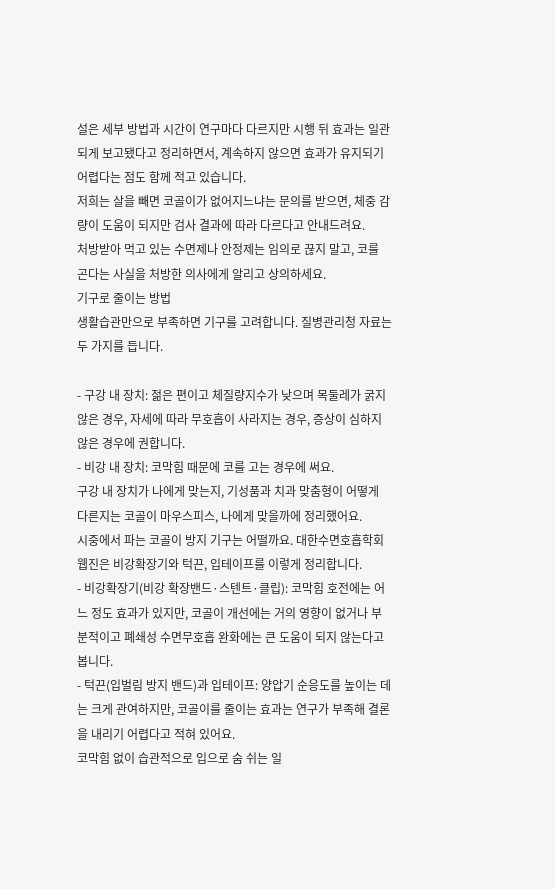설은 세부 방법과 시간이 연구마다 다르지만 시행 뒤 효과는 일관되게 보고됐다고 정리하면서, 계속하지 않으면 효과가 유지되기 어렵다는 점도 함께 적고 있습니다.
저희는 살을 빼면 코골이가 없어지느냐는 문의를 받으면, 체중 감량이 도움이 되지만 검사 결과에 따라 다르다고 안내드려요.
처방받아 먹고 있는 수면제나 안정제는 임의로 끊지 말고, 코를 곤다는 사실을 처방한 의사에게 알리고 상의하세요.
기구로 줄이는 방법
생활습관만으로 부족하면 기구를 고려합니다. 질병관리청 자료는 두 가지를 듭니다.

- 구강 내 장치: 젊은 편이고 체질량지수가 낮으며 목둘레가 굵지 않은 경우, 자세에 따라 무호흡이 사라지는 경우, 증상이 심하지 않은 경우에 권합니다.
- 비강 내 장치: 코막힘 때문에 코를 고는 경우에 써요.
구강 내 장치가 나에게 맞는지, 기성품과 치과 맞춤형이 어떻게 다른지는 코골이 마우스피스, 나에게 맞을까에 정리했어요.
시중에서 파는 코골이 방지 기구는 어떨까요. 대한수면호흡학회 웹진은 비강확장기와 턱끈, 입테이프를 이렇게 정리합니다.
- 비강확장기(비강 확장밴드·스텐트·클립): 코막힘 호전에는 어느 정도 효과가 있지만, 코골이 개선에는 거의 영향이 없거나 부분적이고 폐쇄성 수면무호흡 완화에는 큰 도움이 되지 않는다고 봅니다.
- 턱끈(입벌림 방지 밴드)과 입테이프: 양압기 순응도를 높이는 데는 크게 관여하지만, 코골이를 줄이는 효과는 연구가 부족해 결론을 내리기 어렵다고 적혀 있어요.
코막힘 없이 습관적으로 입으로 숨 쉬는 일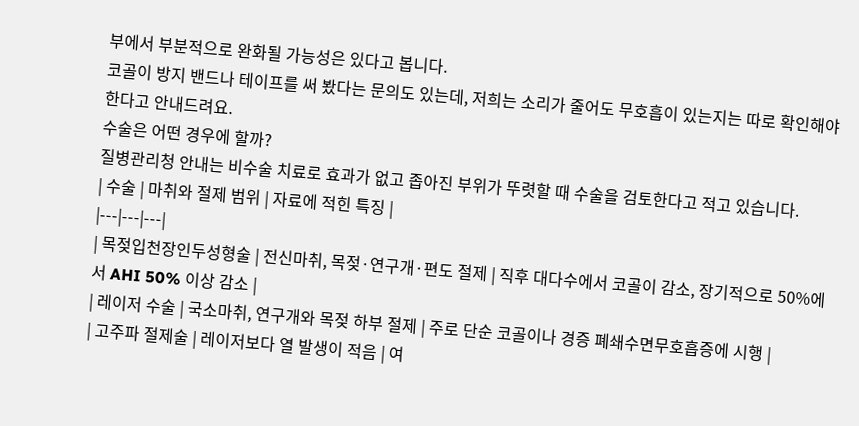부에서 부분적으로 완화될 가능성은 있다고 봅니다.
코골이 방지 밴드나 테이프를 써 봤다는 문의도 있는데, 저희는 소리가 줄어도 무호흡이 있는지는 따로 확인해야 한다고 안내드려요.
수술은 어떤 경우에 할까?
질병관리청 안내는 비수술 치료로 효과가 없고 좁아진 부위가 뚜렷할 때 수술을 검토한다고 적고 있습니다.
| 수술 | 마취와 절제 범위 | 자료에 적힌 특징 |
|---|---|---|
| 목젖입천장인두성형술 | 전신마취, 목젖·연구개·편도 절제 | 직후 대다수에서 코골이 감소, 장기적으로 50%에서 AHI 50% 이상 감소 |
| 레이저 수술 | 국소마취, 연구개와 목젖 하부 절제 | 주로 단순 코골이나 경증 폐쇄수면무호흡증에 시행 |
| 고주파 절제술 | 레이저보다 열 발생이 적음 | 여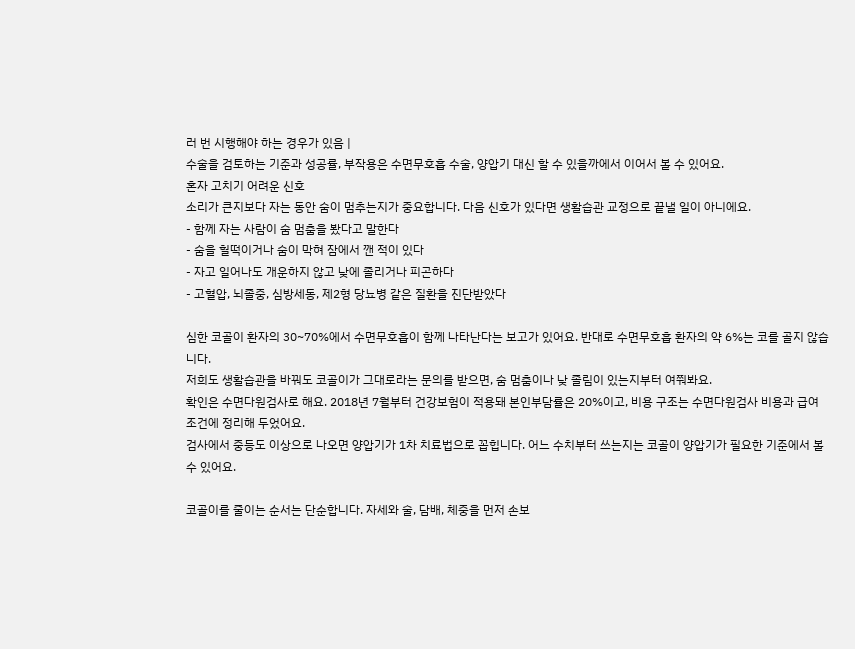러 번 시행해야 하는 경우가 있음 |
수술을 검토하는 기준과 성공률, 부작용은 수면무호흡 수술, 양압기 대신 할 수 있을까에서 이어서 볼 수 있어요.
혼자 고치기 어려운 신호
소리가 큰지보다 자는 동안 숨이 멈추는지가 중요합니다. 다음 신호가 있다면 생활습관 교정으로 끝낼 일이 아니에요.
- 함께 자는 사람이 숨 멈춤을 봤다고 말한다
- 숨을 헐떡이거나 숨이 막혀 잠에서 깬 적이 있다
- 자고 일어나도 개운하지 않고 낮에 졸리거나 피곤하다
- 고혈압, 뇌졸중, 심방세동, 제2형 당뇨병 같은 질환을 진단받았다

심한 코골이 환자의 30~70%에서 수면무호흡이 함께 나타난다는 보고가 있어요. 반대로 수면무호흡 환자의 약 6%는 코를 골지 않습니다.
저희도 생활습관을 바꿔도 코골이가 그대로라는 문의를 받으면, 숨 멈춤이나 낮 졸림이 있는지부터 여쭤봐요.
확인은 수면다원검사로 해요. 2018년 7월부터 건강보험이 적용돼 본인부담률은 20%이고, 비용 구조는 수면다원검사 비용과 급여 조건에 정리해 두었어요.
검사에서 중등도 이상으로 나오면 양압기가 1차 치료법으로 꼽힙니다. 어느 수치부터 쓰는지는 코골이 양압기가 필요한 기준에서 볼 수 있어요.

코골이를 줄이는 순서는 단순합니다. 자세와 술, 담배, 체중을 먼저 손보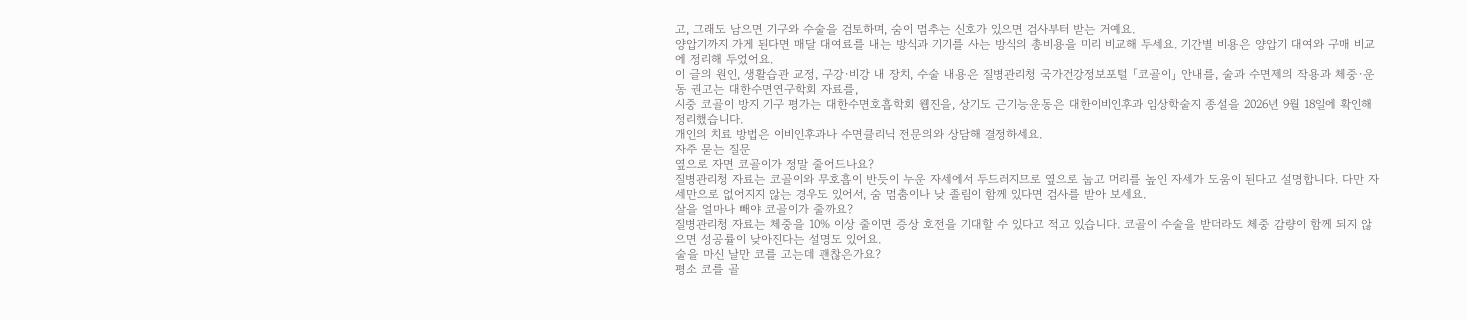고, 그래도 남으면 기구와 수술을 검토하며, 숨이 멈추는 신호가 있으면 검사부터 받는 거예요.
양압기까지 가게 된다면 매달 대여료를 내는 방식과 기기를 사는 방식의 총비용을 미리 비교해 두세요. 기간별 비용은 양압기 대여와 구매 비교에 정리해 두었어요.
이 글의 원인, 생활습관 교정, 구강·비강 내 장치, 수술 내용은 질병관리청 국가건강정보포털 「코골이」 안내를, 술과 수면제의 작용과 체중·운동 권고는 대한수면연구학회 자료를,
시중 코골이 방지 기구 평가는 대한수면호흡학회 웹진을, 상기도 근기능운동은 대한이비인후과 임상학술지 종설을 2026년 9월 18일에 확인해 정리했습니다.
개인의 치료 방법은 이비인후과나 수면클리닉 전문의와 상담해 결정하세요.
자주 묻는 질문
옆으로 자면 코골이가 정말 줄어드나요?
질병관리청 자료는 코골이와 무호흡이 반듯이 누운 자세에서 두드러지므로 옆으로 눕고 머리를 높인 자세가 도움이 된다고 설명합니다. 다만 자세만으로 없어지지 않는 경우도 있어서, 숨 멈춤이나 낮 졸림이 함께 있다면 검사를 받아 보세요.
살을 얼마나 빼야 코골이가 줄까요?
질병관리청 자료는 체중을 10% 이상 줄이면 증상 호전을 기대할 수 있다고 적고 있습니다. 코골이 수술을 받더라도 체중 감량이 함께 되지 않으면 성공률이 낮아진다는 설명도 있어요.
술을 마신 날만 코를 고는데 괜찮은가요?
평소 코를 골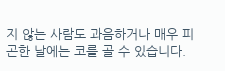지 않는 사람도 과음하거나 매우 피곤한 날에는 코를 골 수 있습니다.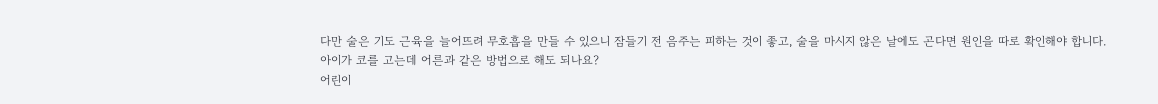다만 술은 기도 근육을 늘어뜨려 무호흡을 만들 수 있으니 잠들기 전 음주는 피하는 것이 좋고, 술을 마시지 않은 날에도 곤다면 원인을 따로 확인해야 합니다.
아이가 코를 고는데 어른과 같은 방법으로 해도 되나요?
어린이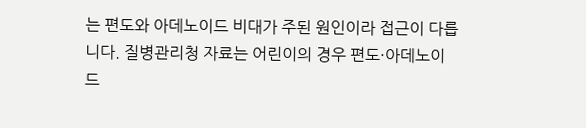는 편도와 아데노이드 비대가 주된 원인이라 접근이 다릅니다. 질병관리청 자료는 어린이의 경우 편도·아데노이드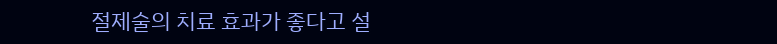절제술의 치료 효과가 좋다고 설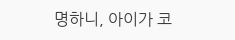명하니, 아이가 코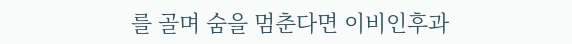를 골며 숨을 멈춘다면 이비인후과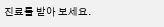진료를 받아 보세요.